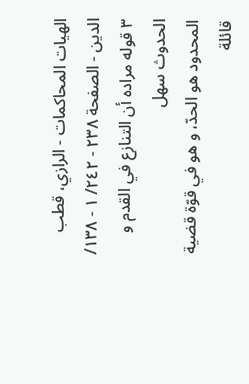الهيات المحاكمات - الرازي، قطب الدين - الصفحة ٢٣٨ - ٢٤٢/ ١ - ١٣٨/ ٣ قوله مراده أن التنازع في القدم و الحدوث سهل
المحدود هو الحدّ، و هو في قوّة قضية قائلة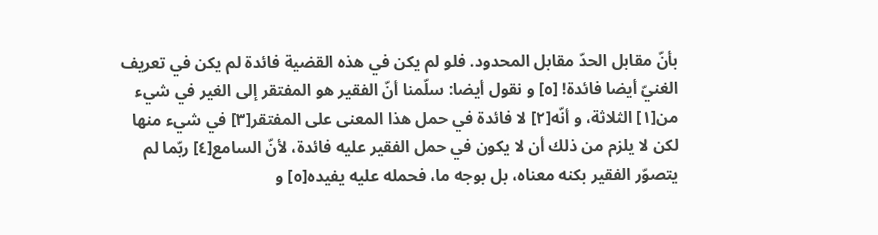بأنّ مقابل الحدّ مقابل المحدود. فلو لم يكن في هذه القضية فائدة لم يكن في تعريف الغنيّ أيضا فائدة! [٥] و نقول أيضا: سلّمنا أنّ الفقير هو المفتقر إلى الغير في شيء من[١] الثلاثة، و أنّه[٢] لا فائدة في حمل هذا المعنى على المفتقر[٣] في شيء منها لكن لا يلزم من ذلك أن لا يكون في حمل الفقير عليه فائدة، لأنّ السامع[٤] ربّما لم يتصوّر الفقير بكنه معناه، بل بوجه ما، فحمله عليه يفيده[٥] و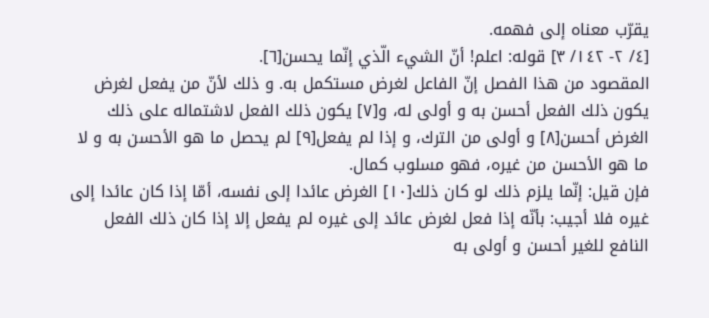يقرّب معناه إلى فهمه.
[٤/ ٢- ١٤٢/ ٣] قوله: اعلم! أنّ الشيء الّذي إنّما يحسن[٦].
المقصود من هذا الفصل إنّ الفاعل لغرض مستكمل به. و ذلك لأنّ من يفعل لغرض يكون ذلك الفعل أحسن به و أولى له، و[٧] يكون ذلك الفعل لاشتماله على ذلك الغرض أحسن[٨] و أولى من الترك، و إذا لم يفعل[٩] لم يحصل ما هو الأحسن به و لا ما هو الأحسن من غيره، فهو مسلوب كمال.
فإن قيل: إنّما يلزم ذلك لو كان ذلك[١٠] الغرض عائدا إلى نفسه، أمّا إذا كان عائدا إلى غيره فلا أجيب: بأنّه إذا فعل لغرض عائد إلى غيره لم يفعل إلا إذا كان ذلك الفعل النافع للغير أحسن و أولى به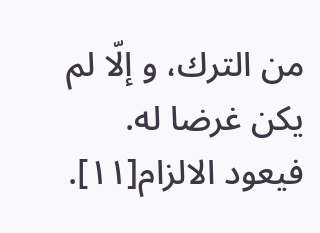من الترك، و إلّا لم يكن غرضا له. فيعود الالزام[١١].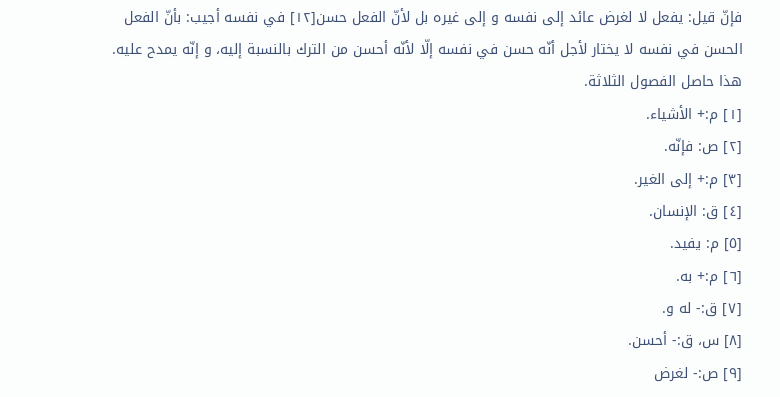فإنّ قيل: يفعل لا لغرض عائد إلى نفسه و إلى غيره بل لأنّ الفعل حسن[١٢] في نفسه أجيب: بأنّ الفعل الحسن في نفسه لا يختار لأجل أنّه حسن في نفسه إلّا لأنّه أحسن من الترك بالنسبة إليه، و إنّه يمدح عليه.
هذا حاصل الفصول الثلاثة.
[١] م:+ الأشياء.
[٢] ص: فإنّه.
[٣] م:+ إلى الغير.
[٤] ق: الإنسان.
[٥] م: يفيد.
[٦] م:+ به.
[٧] ق:- له و.
[٨] س، ق:- أحسن.
[٩] ص:- لغرض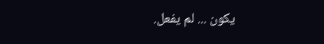يكون ... لم يفعل.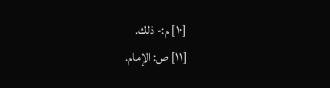[١٠] م:- ذلك.
[١١] ص: الإمام.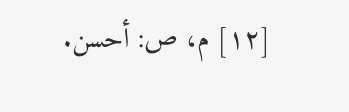[١٢] م، ص: أحسن.